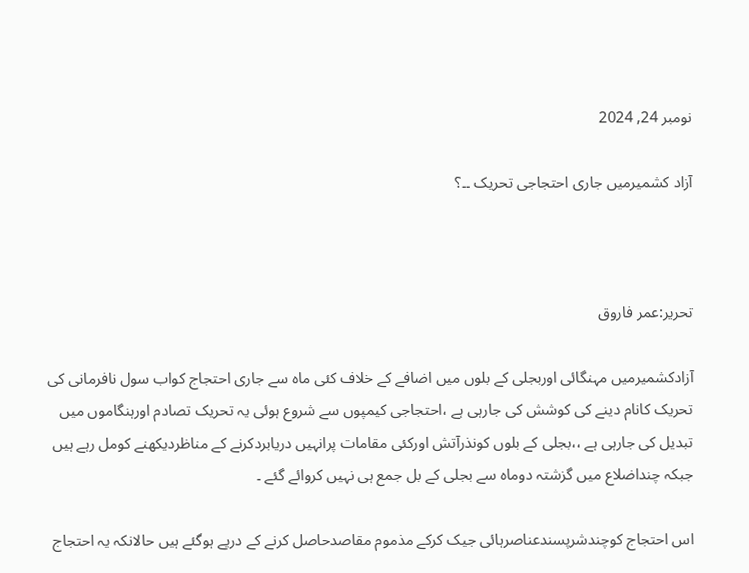نومبر 24, 2024

آزاد کشمیرمیں جاری احتجاجی تحریک ۔۔؟



تحریر:عمر فاروق

آزادکشمیرمیں مہنگائی اوربجلی کے بلوں میں اضافے کے خلاف کئی ماہ سے جاری احتجاج کواب سول نافرمانی کی تحریک کانام دینے کی کوشش کی جارہی ہے ،احتجاجی کیمپوں سے شروع ہوئی یہ تحریک تصادم اورہنگاموں میں تبدیل کی جارہی ہے ،،بجلی کے بلوں کونذرآتش اورکئی مقامات پرانہیں دریابردکرنے کے مناظردیکھنے کومل رہے ہیں جبکہ چنداضلاع میں گزشتہ دوماہ سے بجلی کے بل جمع ہی نہیں کروائے گئے ۔

اس احتجاج کوچندشرپسندعناصرہائی جیک کرکے مذموم مقاصدحاصل کرنے کے درپے ہوگئے ہیں حالانکہ یہ احتجاج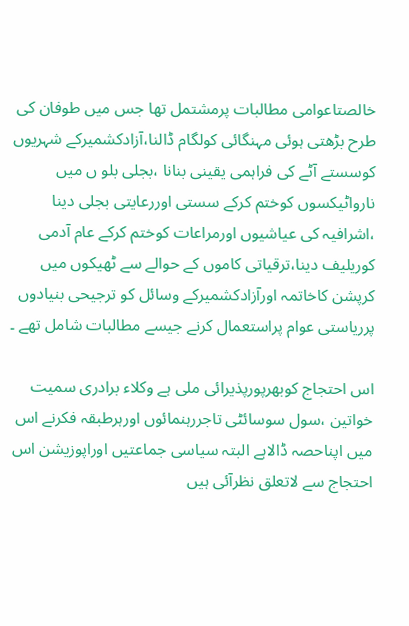خالصتاعوامی مطالبات پرمشتمل تھا جس میں طوفان کی طرح بڑھتی ہوئی مہنگائی کولگام ڈالنا،آزادکشمیرکے شہریوں کوسستے آٹے کی فراہمی یقینی بنانا ،بجلی بلو ں میں نارواٹیکسوں کوختم کرکے سستی اوررعایتی بجلی دینا ،اشرافیہ کی عیاشیوں اورمراعات کوختم کرکے عام آدمی کوریلیف دینا،ترقیاتی کاموں کے حوالے سے ٹھیکوں میں کرپشن کاخاتمہ اورآزادکشمیرکے وسائل کو ترجیحی بنیادوں پرریاستی عوام پراستعمال کرنے جیسے مطالبات شامل تھے ۔

اس احتجاج کوبھرپورپذیرائی ملی ہے وکلاء برادری سمیت خواتین ،سول سوسائٹی تاجررہنمائوں اورہرطبقہ فکرنے اس میں اپناحصہ ڈالاہے البتہ سیاسی جماعتیں اوراپوزیشن اس احتجاج سے لاتعلق نظرآئی ہیں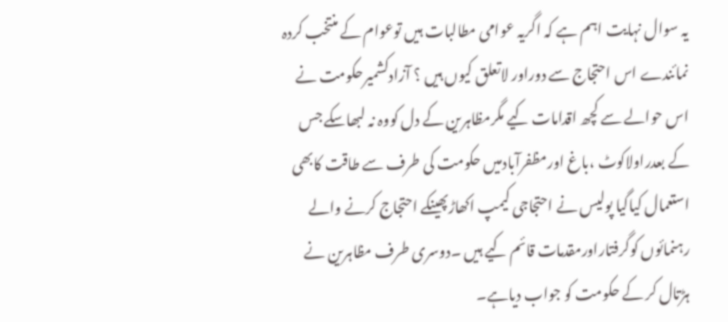یہ سوال نہایت اہم ہے کہ اگریہ عوامی مطالبات ہیں توعوام کے منتخب کردہ نمائندے اس احتجاج سے دوراور لاتعلق کیوں ہیں ؟ آزادکشمیرحکومت نے اس حوالے سے کچھ اقدامات کیے مگرمظاہرین کے دل کووہ نہ لبھاسکے جس کے بعدراولاکوٹ ،باغ اورمظفرآبادمیں حکومت کی طرف سے طاقت کابھی استعمال کیاگیا پولیس نے احتجاجی کیمپ اکھاڑپھینکے احتجاج کرنے والے رہنمائوں کوگرفتاراورمقدمات قائم کیے ہیں ۔دوسری طرف مظاہرین نے ہڑتال کر کے حکومت کو جواب دیاہے۔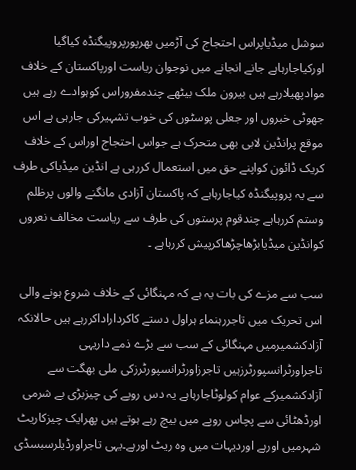سوشل میڈیاپراس احتجاج کی آڑمیں بھرپورپروپیگنڈہ کیاگیا اورکیاجارہاہے جانے انجانے میں نوجوان ریاست اورپاکستان کے خلاف موادپھیلارہے ہیں بیرون ملک بیٹھے چندمفروراس کوہوادے رہے ہیں جھوٹی خبروں اور جعلی پوسٹوں کی خوب تشہیرکی جارہی ہے اس موقع پرانڈین لابی بھی متحرک ہے جواس احتجاج اوراس کے خلاف کریک ڈائون کواپنے حق میں استعمال کررہی ہے انڈین میڈیاکی طرف سے یہ پروپیگنڈہ کیاجارہاہے کہ پاکستان آزادی مانگنے والوں پرظلم وستم کررہاہے چندقوم پرستوں کی طرف سے ریاست مخالف نعروں کوانڈین میڈیابڑھاچڑھاکرپیش کررہاہے ۔

سب سے مزے کی بات یہ ہے کہ مہنگائی کے خلاف شروع ہونے والی اس تحریک میں تاجررہنماء ہراول دستے کاکرداراداکررہے ہیں حالانکہ آزادکشمیرمیں مہنگائی کے سب سے بڑے ذمے داریہی تاجراورٹرانسپورٹرزہیں تاجرزاورٹرانسپورٹرزکی ملی بھگت سے آزادکشمیرکے عوام کولوٹاجارہاہے یہ دس روپے کی چیزبڑی بے شرمی اورڈھٹائی سے پچاس روپے میں بیچ رہے ہوتے ہیں پھرایک چیزکاریٹ شہرمیں اورہے اوردیہات میں وہ ریٹ اورہے۔یہی تاجراورڈیلرسبسڈی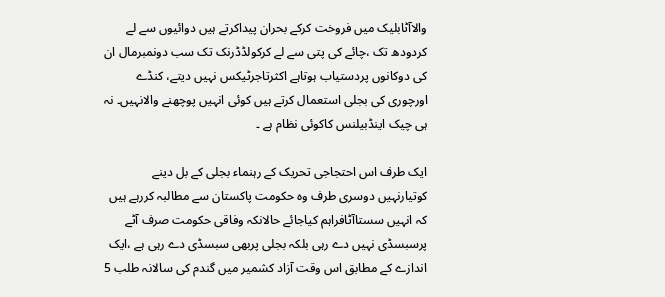والاآٹابلیک میں فروخت کرکے بحران پیداکرتے ہیں دوائیوں سے لے کردودھ تک ،چائے کی پتی سے لے کرکولڈڈرنک تک سب دونمبرمال ان کی دوکانوں پردستیاب ہوتاہے اکثرتاجرٹیکس نہیں دیتے، کنڈے اورچوری کی بجلی استعمال کرتے ہیں کوئی انہیں پوچھنے والانہیں۔ نہ ہی چیک اینڈبیلنس کاکوئی نظام ہے ۔

ایک طرف اس احتجاجی تحریک کے رہنماء بجلی کے بل دینے کوتیارنہیں دوسری طرف وہ حکومت پاکستان سے مطالبہ کررہے ہیں کہ انہیں سستاآٹافراہم کیاجائے حالانکہ وفاقی حکومت صرف آٹے پرسبسڈی نہیں دے رہی بلکہ بجلی پربھی سبسڈی دے رہی ہے ،ایک اندازے کے مطابق اس وقت آزاد کشمیر میں گندم کی سالانہ طلب 5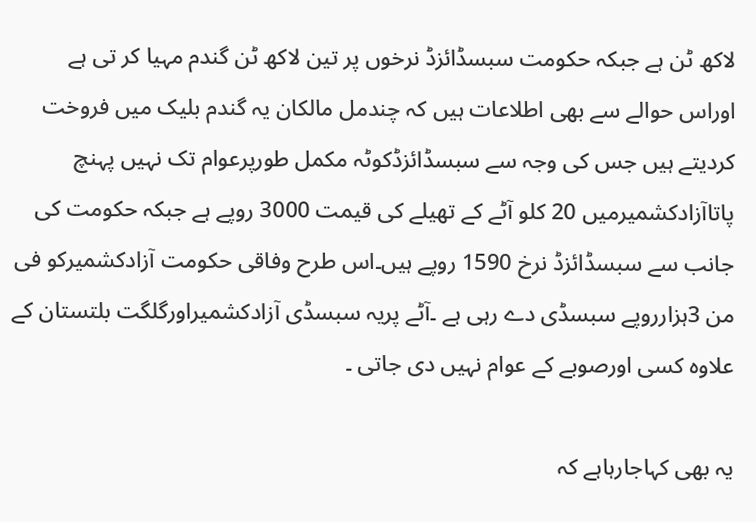لاکھ ٹن ہے جبکہ حکومت سبسڈائزڈ نرخوں پر تین لاکھ ٹن گندم مہیا کر تی ہے اوراس حوالے سے بھی اطلاعات ہیں کہ چندمل مالکان یہ گندم بلیک میں فروخت کردیتے ہیں جس کی وجہ سے سبسڈائزڈکوٹہ مکمل طورپرعوام تک نہیں پہنچ پاتاآزادکشمیرمیں 20 کلو آٹے کے تھیلے کی قیمت 3000 روپے ہے جبکہ حکومت کی جانب سے سبسڈائزڈ نرخ 1590 روپے ہیں۔اس طرح وفاقی حکومت آزادکشمیرکو فی من 3ہزارروپے سبسڈی دے رہی ہے ۔آٹے پریہ سبسڈی آزادکشمیراورگلگت بلتستان کے علاوہ کسی اورصوبے کے عوام نہیں دی جاتی ۔

یہ بھی کہاجارہاہے کہ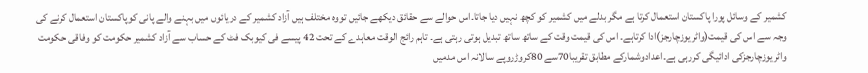کشمیر کے وسائل پورا پاکستان استعمال کرتا ہے مگر بدلے میں کشمیر کو کچھ نہیں دیا جاتا۔اس حوالے سے حقائق دیکھے جائیں تووہ مختلف ہیں آزاد کشمیر کے دریائوں میں بہنے والے پانی کوپاکستان استعمال کرنے کی وجہ سے اس کی قیمت(واٹریوزچارجز)ادا کرتاہے۔ اس کی قیمت وقت کے ساتھ ساتھ تبدیل ہوتی رہتی ہے۔ تاہم رائج الوقت معاہدے کے تحت 42 پیسے فی کیوبک فٹ کے حساب سے آزاد کشمیر حکومت کو وفاقی حکومت واٹریوزچارجزکی ادائیگی کررہی ہے۔اعدادوشمارکے مطابق تقریبا70سے 80کروڑروپے سالانہ اس مدمیں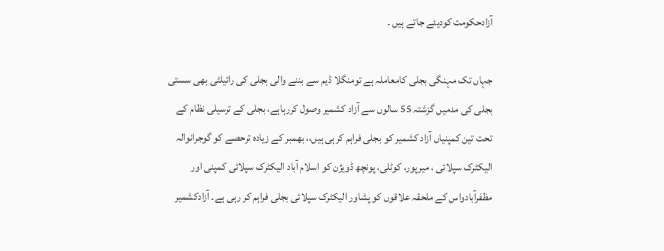آزادحکومت کودیئے جاتے ہیں ۔

جہاں تک مہنگی بجلی کامعاملہ ہے تومنگلا ڈیم سے بننے والی بجلی کی رائیلٹی بھی سستی بجلی کی مدمیں گزشتہ 55 سالوں سے آزاد کشمیر وصول کررہاہے، بجلی کے ترسیلی نظام کے تحت تین کمپنیاں آزاد کشمیر کو بجلی فراہم کرہی ہیں،، بھمبر کے زیادہ ترحصے کو گوجرانوالہ الیکٹرک سپلائی ، میرپور، کوٹلی، پونچھ ڈویژن کو اسلام آباد الیکٹرک سپلائی کمپنی اور مظفرآبادواس کے ملحقہ علاقوں کو پشاور الیکٹرک سپلائی بجلی فراہم کر رہی ہے۔ آزادکشمیر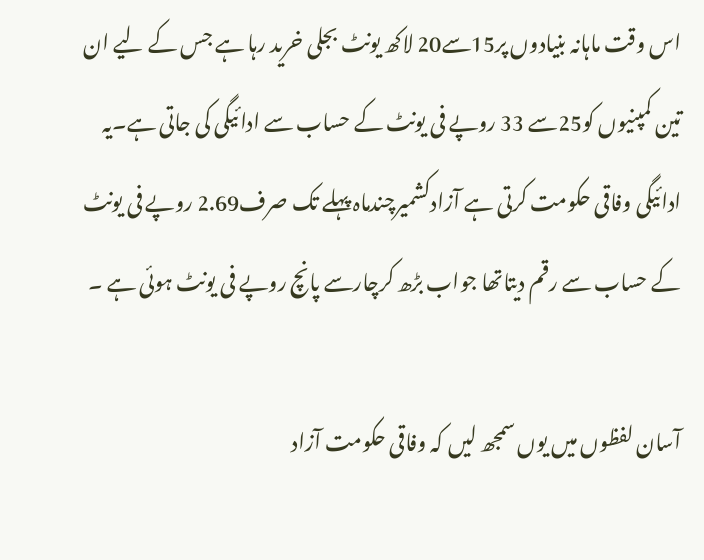اس وقت ماہانہ بنیادوں پر15سے20 لاکھ یونٹ بجلی خرید رہا ہے جس کے لیے ان تین کمپنیوں کو25سے 33 روپے فی یونٹ کے حساب سے ادائیگی کی جاتی ہے۔یہ ادائیگی وفاقی حکومت کرتی ہے آزادکشمیرچندماہ پہلے تک صرف2.69 روپے فی یونٹ کے حساب سے رقم دیتاتھا جواب بڑھ کرچارسے پانچ روپے فی یونٹ ہوئی ہے ۔

آسان لفظوں میں یوں سمجھ لیں کہ وفاقی حکومت آزاد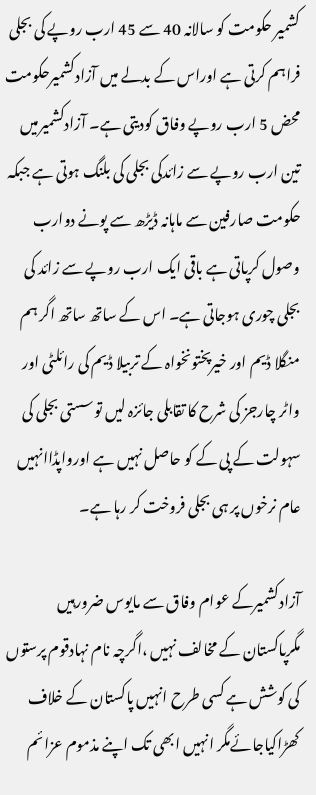کشمیر حکومت کو سالانہ 40 سے 45 ارب روپے کی بجلی فراہم کرتی ہے اوراس کے بدلے میں آزادکشمیرحکومت محض 5 ارب روپے وفاق کودیتی ہے۔ آزادکشمیرمیں تین ارب روپے سے زائدکی بجلی کی بلنگ ہوتی ہے جبکہ حکومت صارفین سے ماہانہ ڈیڑھ سے پونے دوارب وصول کرپاتی ہے باقی ایک ارب روپے سے زائد کی بجلی چوری ہوجاتی ہے۔ اس کے ساتھ ساتھ اگر ہم منگلا ڈیم اور خیرپختونخواہ کے تربیلا ڈیم کی رائلٹی اور واٹر چارجز کی شرح کا تقابلی جائزہ لیں توسستی بجلی کی سہولت کے پی کے کو حاصل نہیں ہے اورواپڈاانہیں عام نرخوں پر ہی بجلی فروخت کر رہا ہے۔

آزادکشمیرکے عوام وفاق سے مایوس ضرورہیں مگرپاکستان کے مخالف نہیں ،اگرچہ نام نہادقوم پرستوں کی کوشش ہے کسی طرح انہیں پاکستان کے خلاف کھڑاکیاجائےمگر انہیں ابھی تک اپنے مذموم عزائم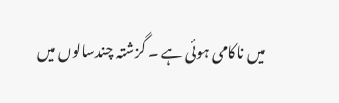میں ناکامی ہوئی ہے ۔ گزشتہ چندسالوں میں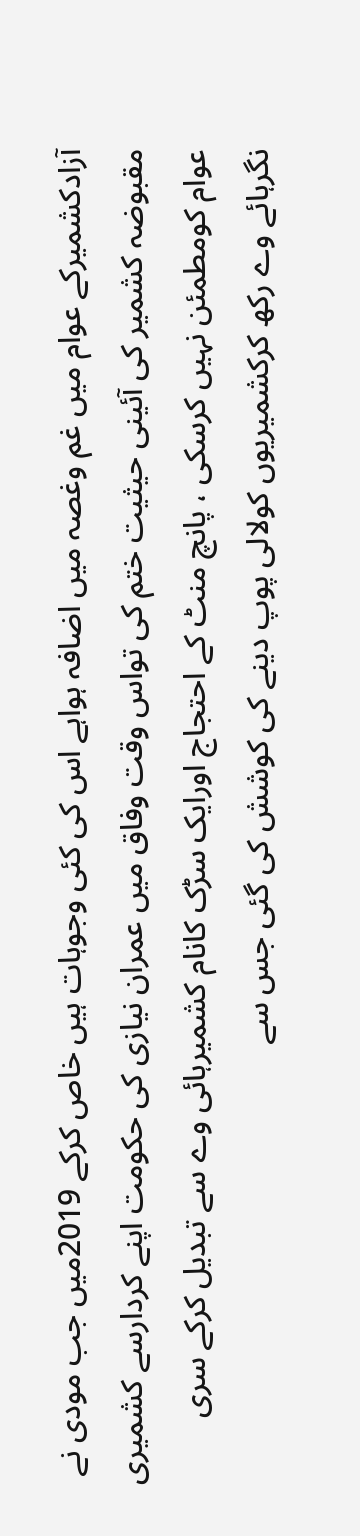آزادکشمیرکے عوام میں غم وغصہ میں اضافہ ہواہے اس کی کئی وجوہات ہیں خاص کرکے 2019میں جب مودی نے مقبوضہ کشمیر کی آئینی حیثیت ختم کی تواس وقت وفاق میں عمران نیازی کی حکومت اپنے کردارسے کشمیری عوام کومطمئن نہیں کرسکی ، پانچ منٹ کے احتجاج اورایک سڑک کانام کشمیرہائی وے سے تبدیل کرکے سری نگرہائے وے رکھ کرکشمیریوں کولالی پوپ دینے کی کوشش کی گئی جس سے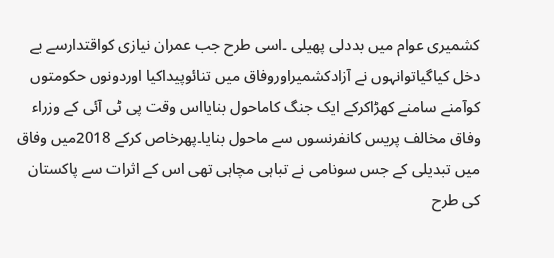کشمیری عوام میں بددلی پھیلی ۔اسی طرح جب عمران نیازی کواقتدارسے بے دخل کیاگیاتوانہوں نے آزادکشمیراوروفاق میں تنائوپیداکیا اوردونوں حکومتوں کوآمنے سامنے کھڑاکرکے ایک جنگ کاماحول بنایااس وقت پی ٹی آئی کے وزراء وفاق مخالف پریس کانفرنسوں سے ماحول بنایا۔پھرخاص کرکے 2018میں وفاق میں تبدیلی کے جس سونامی نے تباہی مچاہی تھی اس کے اثرات سے پاکستان کی طرح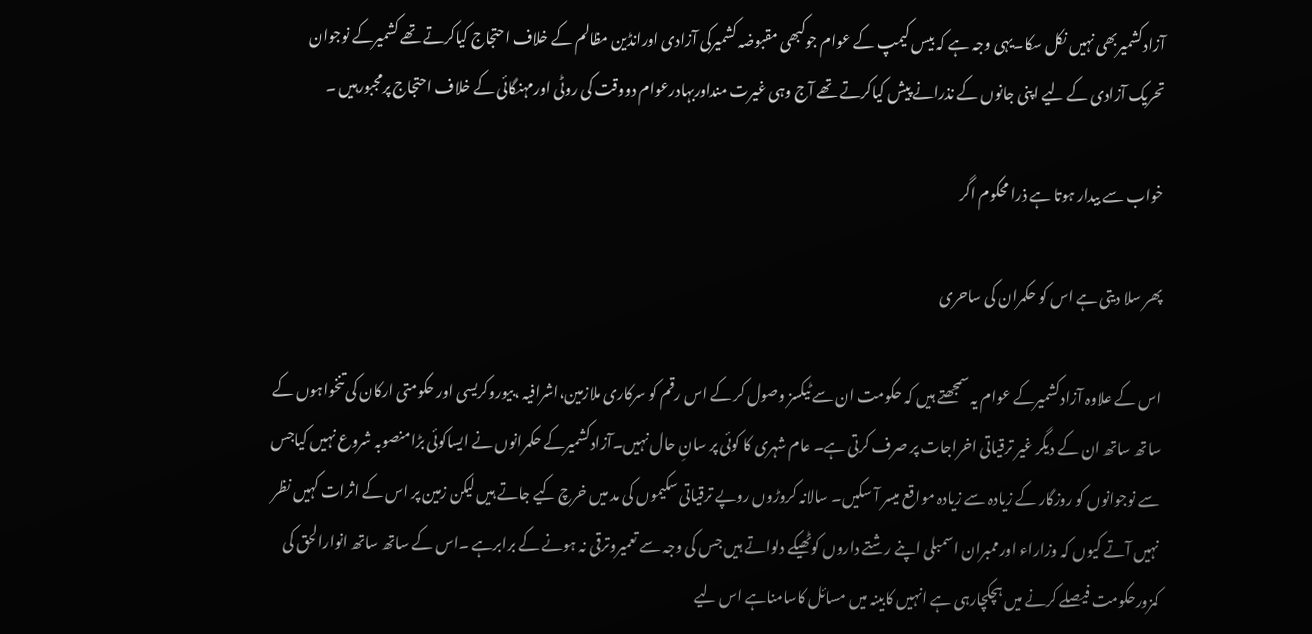آزادکشمیربھی نہیں نکل سکا۔یہی وجہ ہے کہ بیس کیمپ کے عوام جوکبھی مقبوضہ کشمیرکی آزادی اورانڈین مظالم کے خلاف احتجاج کیاکرتے تھے کشمیرکے نوجوان تحریک آزادی کے لیے اپنی جانوں کے نذرانے پیش کیاکرتے تھے آج وہی غیرت منداوربہادرعوام دووقت کی روٹی اورمہنگائی کے خلاف احتجاج پرمجبورہیں ۔

خواب سے بیدار ہوتا ہے ذرا محکوم اگر

پھر سلا دیتی ہے اس کو حکمران کی ساحری

اس کے علاوہ آزادکشمیرکے عوام یہ سمجھتے ہیں کہ حکومت ان سے ٹیکسز وصول کر کے اس رقم کو سرکاری ملازمین،اشرافیہ ،بیوروکریسی اور حکومتی ارکان کی تنخواہوں کے ساتھ ساتھ ان کے دیگر غیر ترقیاتی اخراجات پر صرف کرتی ہے۔ عام شہری کا کوئی پر سانِ حال نہیں۔آزادکشمیرکے حکمرانوں نے ایساکوئی بڑامنصوبہ شروع نہیں کیاجس سے نوجوانوں کو روزگار کے زیادہ سے زیادہ مواقع میسر آ سکیں۔ سالانہ کروڑوں روپے ترقیاتی سکیموں کی مد میں خرچ کیے جاتے ہیں لیکن زمین پر اس کے اثرات کہیں نظر نہیں آتے کیوں کہ وزاراء اورممبران اسمبلی اپنے رشتے داروں کوٹھیکے دلواتے ہیں جس کی وجہ سے تعمیروترقی نہ ہونے کے برابرہے ۔اس کے ساتھ ساتھ انوارالحق کی کمزورحکومت فیصلے کرنے میں ہچکچارہی ہے انہیں کابینہ میں مسائل کاسامناہے اس لیے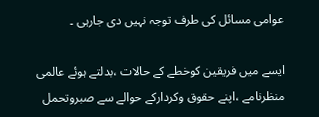عوامی مسائل کی طرف توجہ نہیں دی جارہی ۔

ایسے میں فریقین کوخطے کے حالات ،بدلتے ہوئے عالمی منظرنامے ،اپنے حقوق وکردارکے حوالے سے صبروتحمل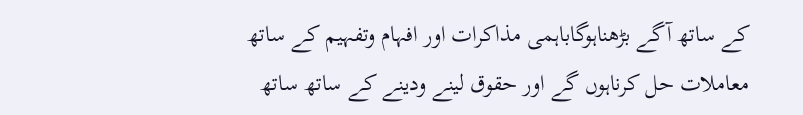کے ساتھ آگے بڑھناہوگاباہمی مذاکرات اور افہام وتفہیم کے ساتھ معاملات حل کرناہوں گے اور حقوق لینے ودینے کے ساتھ ساتھ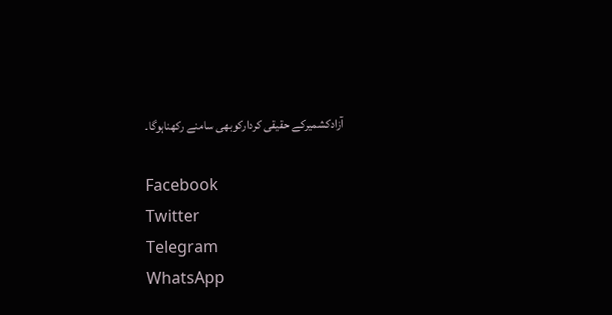آزادکشمیرکے حقیقی کردارکوبھی سامنے رکھناہوگا۔

Facebook
Twitter
Telegram
WhatsApp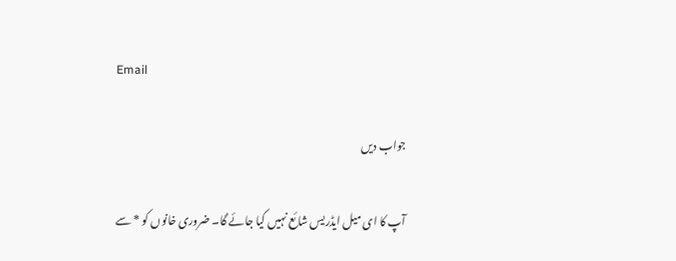Email

جواب دیں

آپ کا ای میل ایڈریس شائع نہیں کیا جائے گا۔ ضروری خانوں کو * سے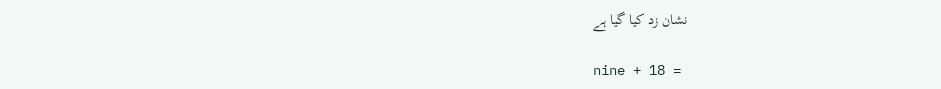نشان زد کیا گیا ہے

nine + 18 =